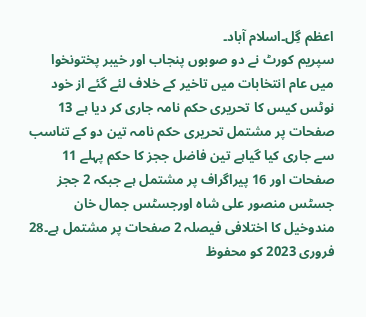اعظم گِل۔اسلام آباد۔
سپریم کورٹ نے دو صوبوں پنجاب اور خیبر پختونخوا میں عام انتخابات میں تاخیر کے خلاف لئے گئے از خود نوٹس کیس کا تحریری حکم نامہ جاری کر دیا ہے 13 صفحات پر مشتمل تحریری حکم نامہ تین دو کے تناسب سے جاری کیا گیاہے تین فاضل ججز کا حکم پہلے 11 صفحات اور 16 پیراگراف پر مشتمل ہے جبکہ 2 ججز جسٹس منصور علی شاہ اورجسٹس جمال خان مندوخیل کا اختلافی فیصلہ 2 صفحات پر مشتمل ہے۔28 فروری 2023 کو محفوظ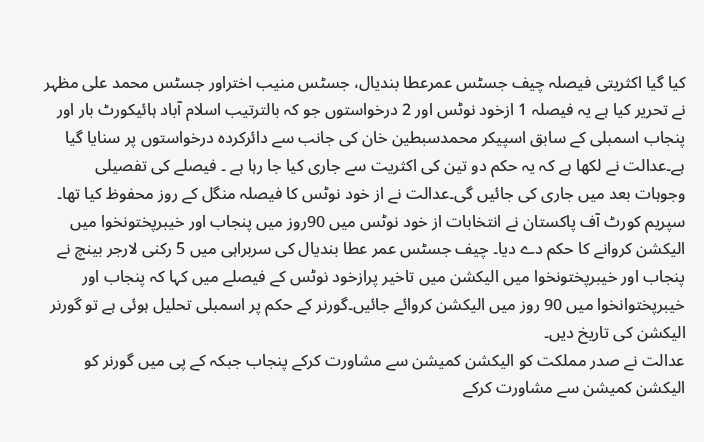کیا گیا اکثریتی فیصلہ چیف جسٹس عمرعطا بندیال، جسٹس منیب اختراور جسٹس محمد علی مظہر نے تحریر کیا ہے یہ فیصلہ 1 ازخود نوٹس اور 2 درخواستوں جو کہ بالترتیب اسلام آباد ہائیکورٹ بار اور پنجاب اسمبلی کے سابق اسپیکر محمدسبطین خان کی جانب سے دائرکردہ درخواستوں پر سنایا گیا ہے۔عدالت نے لکھا ہے کہ یہ حکم دو تین کی اکثریت سے جاری کیا جا رہا ہے ۔ فیصلے کی تفصیلی وجوہات بعد میں جاری کی جائیں گی۔عدالت نے از خود نوٹس کا فیصلہ منگل کے روز محفوظ کیا تھا۔
سپریم کورٹ آف پاکستان نے انتخابات از خود نوٹس میں 90روز میں پنجاب اور خیبرپختونخوا میں الیکشن کروانے کا حکم دے دیا۔ چیف جسٹس عمر عطا بندیال کی سربراہی میں 5 رکنی لارجر بینچ نے پنجاب اور خیبرپختونخوا میں الیکشن میں تاخیر پرازخود نوٹس کے فیصلے میں کہا کہ پنجاب اور خیبرپختوانخوا میں 90 روز میں الیکشن کروائے جائیں۔گورنر کے حکم پر اسمبلی تحلیل ہوئی ہے تو گورنر الیکشن کی تاریخ دیں۔
عدالت نے صدر مملکت کو الیکشن کمیشن سے مشاورت کرکے پنجاب جبکہ کے پی میں گورنر کو الیکشن کمیشن سے مشاورت کرکے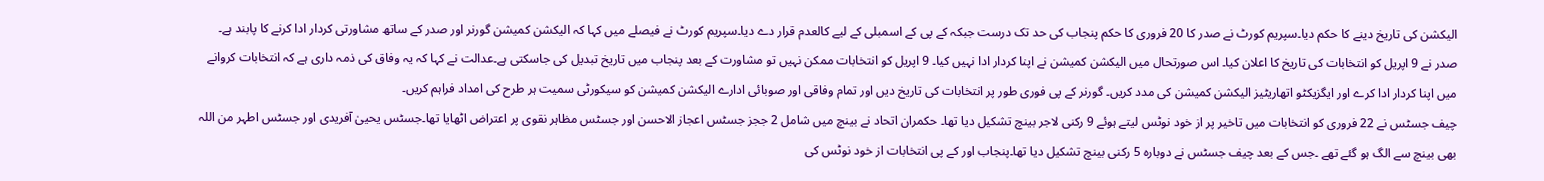الیکشن کی تاریخ دینے کا حکم دیا۔سپریم کورٹ نے صدر کا 20 فروری کا حکم پنجاب کی حد تک درست جبکہ کے پی کے اسمبلی کے لیے کالعدم قرار دے دیا۔سپریم کورٹ نے فیصلے میں کہا کہ الیکشن کمیشن گورنر اور صدر کے ساتھ مشاورتی کردار ادا کرنے کا پابند ہے۔ صدر نے 9 اپریل کو انتخابات کی تاریخ کا اعلان کیا۔ اس صورتحال میں الیکشن کمیشن نے اپنا کردار ادا نہیں کیا۔ 9 اپریل کو انتخابات ممکن نہیں تو مشاورت کے بعد پنجاب میں تاریخ تبدیل کی جاسکتی ہے۔عدالت نے کہا کہ یہ وفاق کی ذمہ داری ہے کہ انتخابات کروانے میں اپنا کردار ادا کرے اور ایگزیکٹو اتھاریٹیز الیکشن کمیشن کی مدد کریں۔ گورنر کے پی فوری طور پر انتخابات کی تاریخ دیں اور تمام وفاقی اور صوبائی ادارے الیکشن کمیشن کو سیکورٹی سمیت ہر طرح کی امداد فراہم کریں۔
چیف جسٹس نے 22 فروری کو انتخابات میں تاخیر پر از خود نوٹس لیتے ہوئے 9 رکنی لاجر بینچ تشکیل دیا تھا۔ حکمران اتحاد نے بینچ میں شامل 2 ججز جسٹس اعجاز الاحسن اور جسٹس مظاہر نقوی پر اعتراض اٹھایا تھا۔جسٹس یحییٰ آفریدی اور جسٹس اطہر من اللہ بھی بینچ سے الگ ہو گئے تھے ۔جس کے بعد چیف جسٹس نے دوبارہ 5 رکنی بینچ تشکیل دیا تھا۔پنجاب اور کے پی انتخابات از خود نوٹس کی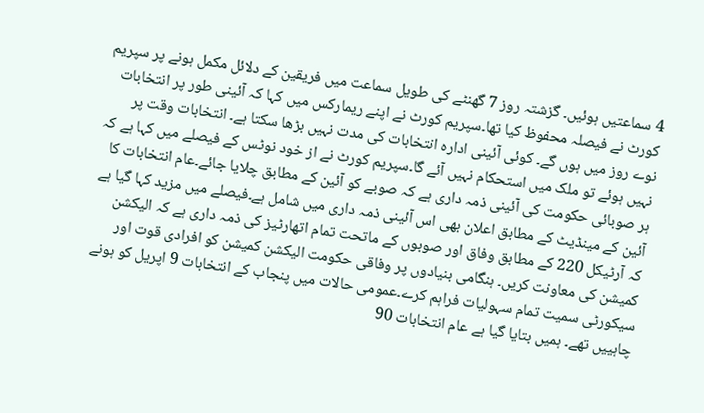4 سماعتیں ہوئیں۔ گزشتہ روز 7 گھنٹے کی طویل سماعت میں فریقین کے دلائل مکمل ہونے پر سپریم کورٹ نے فیصلہ محفوظ کیا تھا۔سپریم کورٹ نے اپنے ریمارکس میں کہا کہ آئینی طور پر انتخابات نوے روز میں ہوں گے۔ کوئی آئینی ادارہ انتخابات کی مدت نہیں بڑھا سکتا ہے۔ انتخابات وقت پر نہیں ہوئے تو ملک میں استحکام نہیں آئے گا۔سپریم کورٹ نے از خود نوٹس کے فیصلے میں کہا ہے کہ ہر صوبائی حکومت کی آئینی ذمہ داری ہے کہ صوبے کو آئین کے مطابق چلایا جائے۔عام انتخابات کا آئین کے مینڈیٹ کے مطابق اعلان بھی اس آئینی ذمہ داری میں شامل ہے۔فیصلے میں مزید کہا گیا ہے کہ آرٹیکل 220 کے مطابق وفاق اور صوبوں کے ماتحت تمام اتھارٹیز کی ذمہ داری ہے کہ الیکشن کمیشن کی معاونت کریں۔ ہنگامی بنیادوں پر وفاقی حکومت الیکشن کمیشن کو افرادی قوت اور سیکورٹی سمیت تمام سہولیات فراہم کرے۔عمومی حالات میں پنجاب کے انتخابات 9 اپریل کو ہونے چاہییں تھے۔ ہمیں بتایا گیا ہے عام انتخابات 90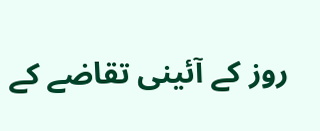روز کے آئینی تقاضے کے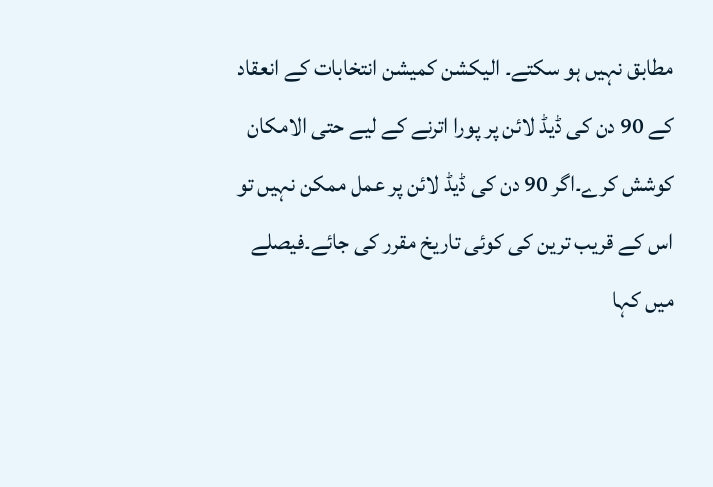مطابق نہیں ہو سکتے۔ الیکشن کمیشن انتخابات کے انعقاد کے 90 دن کی ڈیڈ لائن پر پورا اترنے کے لیے حتی الامکان کوشش کرے۔اگر 90 دن کی ڈیڈ لائن پر عمل ممکن نہیں تو اس کے قریب ترین کی کوئی تاریخ مقرر کی جائے۔فیصلے میں کہا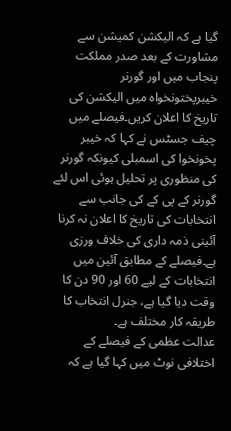گیا ہے کہ الیکشن کمیشن سے مشاورت کے بعد صدر مملکت پنجاب میں اور گورنر خیبرپختونخواہ میں الیکشن کی تاریخ کا اعلان کریں۔فیصلے میں چیف جسٹس نے کہا کہ خیبر پخونخوا کی اسمبلی کیونکہ گورنر کی منظوری پر تحلیل ہوئی اس لئے گورنر کے پی کے کی جانب سے انتخابات کی تاریخ کا اعلان نہ کرنا آئینی ذمہ داری کی خلاف ورزی ہے۔فیصلے کے مطابق آئین میں انتخابات کے لیے 60 اور 90 دن کا وقت دیا گیا ہے، جنرل انتخاب کا طریقہ کار مختلف ہے۔
عدالت عظمی کے فیصلے کے اختلافی نوٹ میں کہا گیا ہے کہ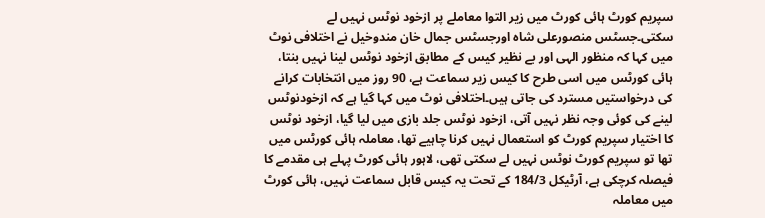سپریم کورٹ ہائی کورٹ میں زیر التوا معاملے پر ازخود نوٹس نہیں لے سکتی۔جسٹس منصورعلی شاہ اورجسٹس جمال خان مندوخیل نے اختلافی نوٹ میں کہا کہ منظور الہی اور بے نظیر کیس کے مطابق ازخود نوٹس لینا نہیں بنتا، ہائی کورٹس میں اسی طرح کا کیس زیر سماعت ہے، 90 روز میں انتخابات کرانے کی درخواستیں مسترد کی جاتی ہیں۔اختلافی نوٹ میں کہا گیا ہے کہ ازخودنوٹس لینے کی کوئی وجہ نظر نہیں آتی، ازخود نوٹس جلد بازی میں لیا گیا، ازخود نوٹس کا اختیار سپریم کورٹ کو استعمال نہیں کرنا چاہیے تھا، معاملہ ہائی کورٹس میں تھا تو سپریم کورٹ نوٹس نہیں لے سکتی تھی، لاہور ہائی کورٹ پہلے ہی مقدمے کا فیصلہ کرچکی ہے، آرٹیکل 184/3 کے تحت یہ کیس قابل سماعت نہیں، ہائی کورٹ میں معاملہ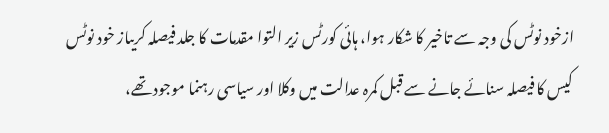ازخود نوٹس کی وجہ سے تاخیر کا شکار ہوا، ہائی کورٹس زیر التوا مقدمات کا جلد فیصلہ کریںاز خود نوٹس کیس کا فیصلہ سنائے جانے سے قبل کمرہ عدالت میں وکلا اور سیاسی رہنما موجود تھے،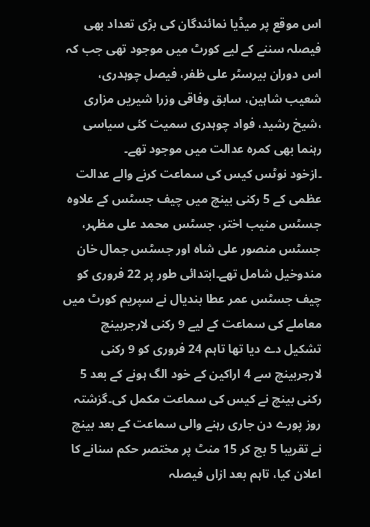اس موقع پر میڈیا نمائندگان کی بڑی تعداد بھی فیصلہ سننے کے لیے کورٹ میں موجود تھی جب کہ اس دوران بیرسٹر علی ظفر، فیصل چوہدری، شعیب شاہین، سابق وفاقی وزرا شیریں مزاری ،شیخ رشید، فواد چوہدری سمیت کئی سیاسی رہنما بھی کمرہ عدالت میں موجود تھے۔
۔ازخود نوٹس کیس کی سماعت کرنے والے عدالت عظمی کے 5 رکنی بینچ میں چیف جسٹس کے علاوہ جسٹس منیب اختر، جسٹس محمد علی مظہر، جسٹس منصور علی شاہ اور جسٹس جمال خان مندوخیل شامل تھے۔ابتدائی طور پر 22 فروری کو چیف جسٹس عمر عطا بندیال نے سپریم کورٹ میں معاملے کی سماعت کے لیے 9 رکنی لارجربینچ تشکیل دے دیا تھا تاہم 24 فروری کو 9 رکنی لارجربینچ سے 4 اراکین کے خود الگ ہونے کے بعد 5 رکنی بینچ نے کیس کی سماعت مکمل کی۔گزشتہ روز پورے دن جاری رہنے والی سماعت کے بعد بینچ نے تقریبا 5 بج کر 15 منٹ پر مختصر حکم سنانے کا اعلان کیا، تاہم بعد ازاں فیصلہ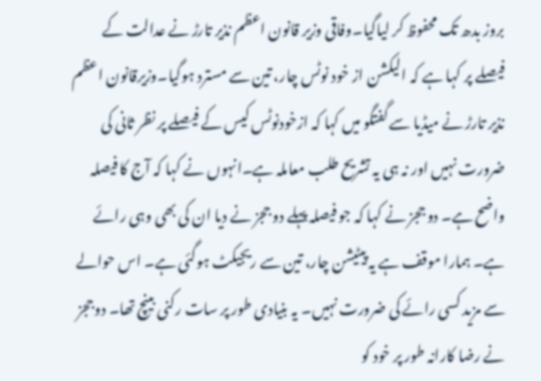بروز بدھ تک محفوظ کر لیاگیا۔وفاقی وزیر قانون اعظم نذیر تارڑ نے عدالت کے فیصلے پر کہا ہے کہ الیکشن از خود نوٹس چار، تین سے مسترد ہوگیا۔وزیرقانون اعظم نذیر تارڑ نے میڈیا سے گفتگو میں کہا کہ ازخودنوٹس کیس کے فیصلے پر نظر ثانی کی ضرورت نہیں اور نہ ہی یہ تشریح طلب معاملہ ہے۔انہوں نے کہا کہ آج کا فیصلہ واضح ہے۔ دو ججز نے کہا کہ جو فیصلہ پہلے دو ججز نے دیا ان کی بھی وہی رائے ہے۔ ہمارا موقف ہے یہ پیٹیشن چار، تین سے ریجیکٹ ہوگئی ہے۔ اس حوالے سے مزید کسی رائے کی ضرورت نہیں۔ یہ بنیادی طور پر سات رکنی بینچ تھا۔ دوججز نے رضا کارانہ طور پر خود کو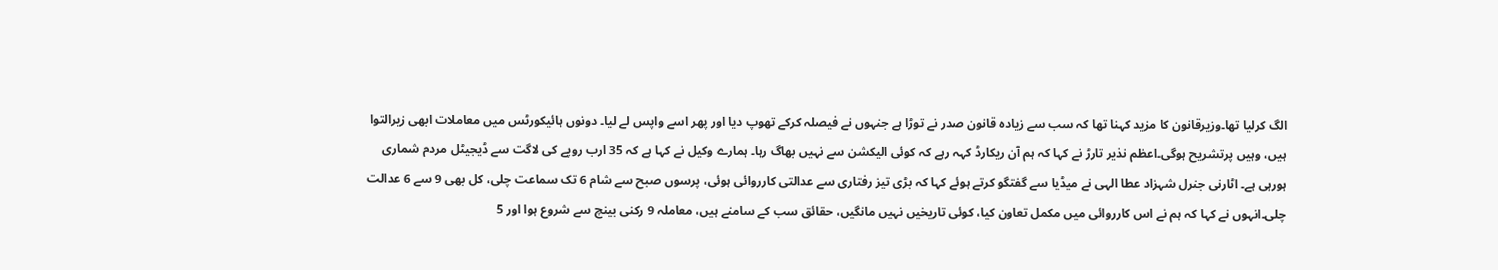الگ کرلیا تھا۔وزیرقانون کا مزید کہنا تھا کہ سب سے زیادہ قانون صدر نے توڑا ہے جنہوں نے فیصلہ کرکے تھوپ دیا اور پھر اسے واپس لے لیا۔ دونوں ہائیکورٹس میں معاملات ابھی زیرالتوا ہیں، وہیں پرتشریح ہوگی۔اعظم نذیر تارڑ نے کہا کہ ہم آن ریکارڈ کہہ رہے کہ کوئی الیکشن سے نہیں بھاگ رہا۔ ہمارے وکیل نے کہا ہے کہ 35 ارب روپے کی لاگت سے ڈیجیٹل مردم شماری ہورہی ہے۔ اٹارنی جنرل شہزاد عطا الہی نے میڈیا سے گفتگو کرتے ہوئے کہا کہ بڑی تیز رفتاری سے عدالتی کارروائی ہوئی، پرسوں صبح سے شام 6 تک سماعت چلی، کل بھی 9 سے 6 عدالت چلی۔انہوں نے کہا کہ ہم نے اس کارروائی میں مکمل تعاون کیا، کوئی تاریخیں نہیں مانگیں، حقائق سب کے سامنے ہیں، معاملہ 9 رکنی بینچ سے شروع ہوا اور 5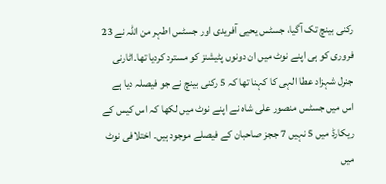رکنی بینچ تک آگیا، جسٹس یحیی آفریدی اور جسٹس اطہر من اللہ نے 23 فروری کو ہی اپنے نوٹ میں ان دونوں پٹیشنز کو مسترد کردیا تھا۔اٹارنی جنرل شہزاد عطا الہی کا کہنا تھا کہ 5 رکنی بینچ نے جو فیصلہ دیا ہے اس میں جسٹس منصور علی شاہ نے اپنے نوٹ میں لکھا کہ اس کیس کے ریکارڈ میں 5 نہیں 7 ججز صاحبان کے فیصلے موجود ہیں۔ اختلافی نوٹ میں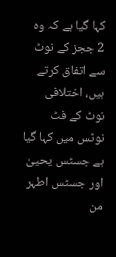کہا گیا ہے کہ وہ 2 ججز کے نوٹ سے اتفاق کرتے ہیں، اختلافی نوٹ کے فٹ نوٹس میں کہا گیا ہے جسٹس یحییٰ اور جسٹس اطہر من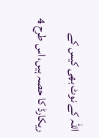اللہ کے نوٹ بھی کیس کے ریکارڈ کا حصہ ہیں، اس طرح 4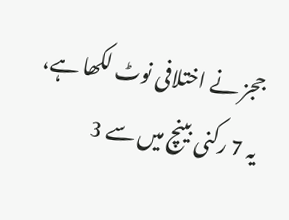ججز نے اختلافی نوٹ لکھا ہے، یہ 7 رکنی بینچ میں سے 3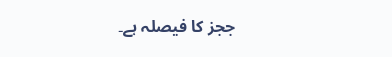ججز کا فیصلہ ہے۔